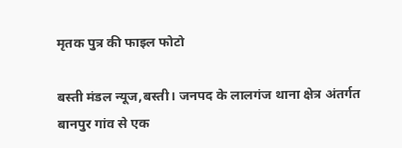मृतक पुत्र की फाइल फोटो

बस्ती मंडल न्यूज,बस्ती। जनपद के लालगंज थाना क्षेत्र अंतर्गत बानपुर गांव से एक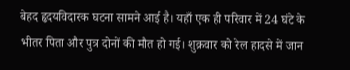बेहद हृदयविदारक घटना सामने आई है। यहाँ एक ही परिवार में 24 घंटे के भीतर पिता और पुत्र दोनों की मौत हो गई। शुक्रवार को रेल हादसे में जान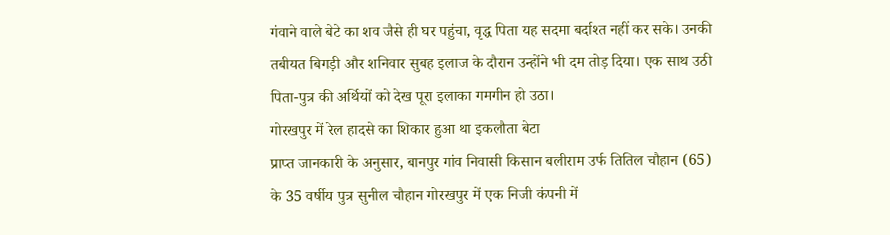गंवाने वाले बेटे का शव जैसे ही घर पहुंचा, वृद्ध पिता यह सदमा बर्दाश्त नहीं कर सके। उनकी तबीयत बिगड़ी और शनिवार सुबह इलाज के दौरान उन्होंने भी दम तोड़ दिया। एक साथ उठी पिता-पुत्र की अर्थियों को देख पूरा इलाका गमगीन हो उठा।
गोरखपुर में रेल हादसे का शिकार हुआ था इकलौता बेटा
प्राप्त जानकारी के अनुसार, बानपुर गांव निवासी किसान बलीराम उर्फ तितिल चौहान (65) के 35 वर्षीय पुत्र सुनील चौहान गोरखपुर में एक निजी कंपनी में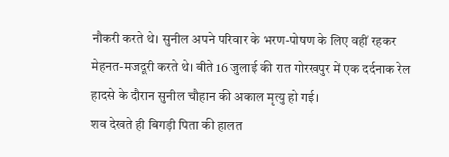नौकरी करते थे। सुनील अपने परिवार के भरण-पोषण के लिए वहीं रहकर मेहनत-मजदूरी करते थे। बीते 16 जुलाई की रात गोरखपुर में एक दर्दनाक रेल हादसे के दौरान सुनील चौहान की अकाल मृत्यु हो गई।
शव देखते ही बिगड़ी पिता की हालत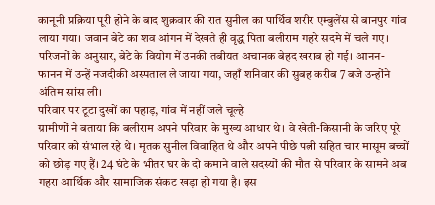कानूनी प्रक्रिया पूरी होने के बाद शुक्रवार की रात सुनील का पार्थिव शरीर एम्बुलेंस से बानपुर गांव लाया गया। जवान बेटे का शव आंगन में देखते ही वृद्ध पिता बलीराम गहरे सदमे में चले गए। परिजनों के अनुसार, बेटे के वियोग में उनकी तबीयत अचानक बेहद खराब हो गई। आनन-फानन में उन्हें नजदीकी अस्पताल ले जाया गया, जहाँ शनिवार की सुबह करीब 7 बजे उन्होंने अंतिम सांस ली।
परिवार पर टूटा दुखों का पहाड़, गांव में नहीं जले चूल्हे
ग्रामीणों ने बताया कि बलीराम अपने परिवार के मुख्य आधार थे। वे खेती-किसानी के जरिए पूरे परिवार को संभाल रहे थे। मृतक सुनील विवाहित थे और अपने पीछे पत्नी सहित चार मासूम बच्चों को छोड़ गए हैं। 24 घंटे के भीतर घर के दो कमाने वाले सदस्यों की मौत से परिवार के सामने अब गहरा आर्थिक और सामाजिक संकट खड़ा हो गया है। इस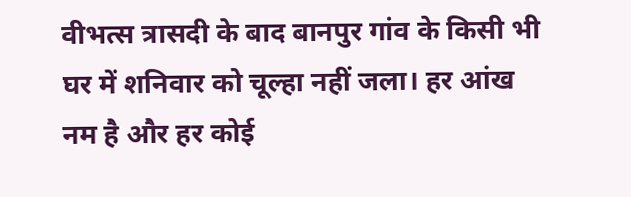वीभत्स त्रासदी के बाद बानपुर गांव के किसी भी घर में शनिवार को चूल्हा नहीं जला। हर आंख नम है और हर कोई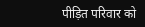पीड़ित परिवार को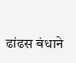ढांढस बंधाने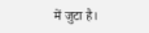में जुटा है।